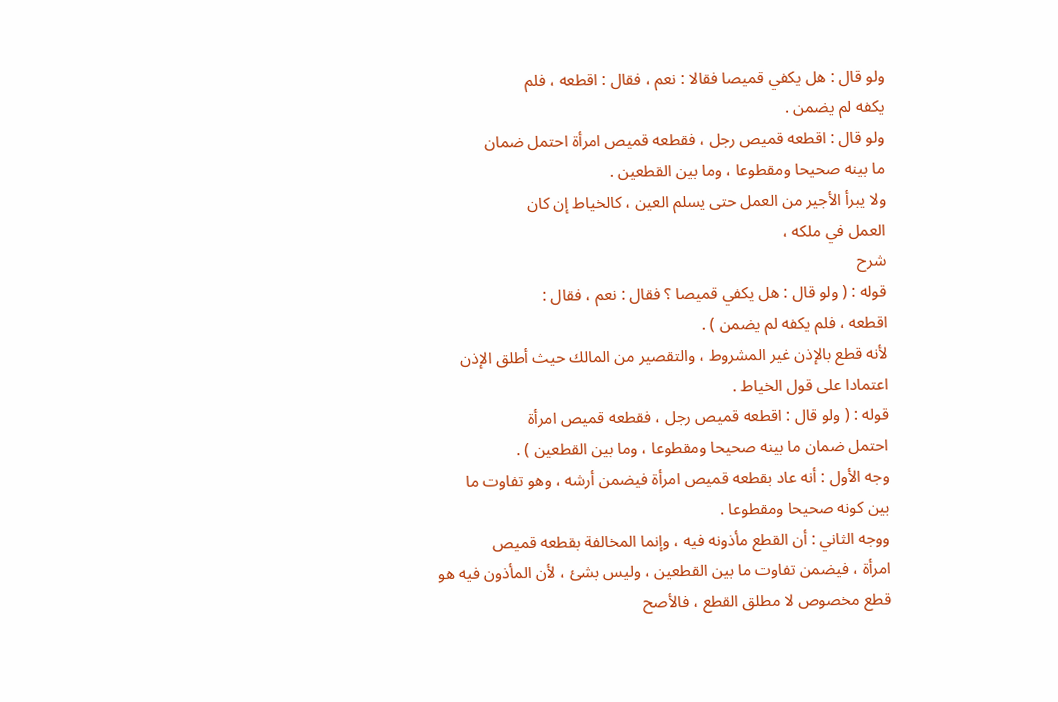ولو قال : هل يكفي قميصا فقالا : نعم ، فقال : اقطعه ، فلم
يكفه لم يضمن .
ولو قال : اقطعه قميص رجل ، فقطعه قميص امرأة احتمل ضمان
ما بينه صحيحا ومقطوعا ، وما بين القطعين .
ولا يبرأ الأجير من العمل حتى يسلم العين ، كالخياط إن كان
العمل في ملكه ،
شرح
قوله : ( ولو قال : هل يكفي قميصا ؟ فقال : نعم ، فقال :
اقطعه ، فلم يكفه لم يضمن ) .
لأنه قطع بالإذن غير المشروط ، والتقصير من المالك حيث أطلق الإذن
اعتمادا على قول الخياط .
قوله : ( ولو قال : اقطعه قميص رجل ، فقطعه قميص امرأة
احتمل ضمان ما بينه صحيحا ومقطوعا ، وما بين القطعين ) .
وجه الأول : أنه عاد بقطعه قميص امرأة فيضمن أرشه ، وهو تفاوت ما
بين كونه صحيحا ومقطوعا .
ووجه الثاني : أن القطع مأذونه فيه ، وإنما المخالفة بقطعه قميص
امرأة ، فيضمن تفاوت ما بين القطعين ، وليس بشئ ، لأن المأذون فيه هو
قطع مخصوص لا مطلق القطع ، فالأصح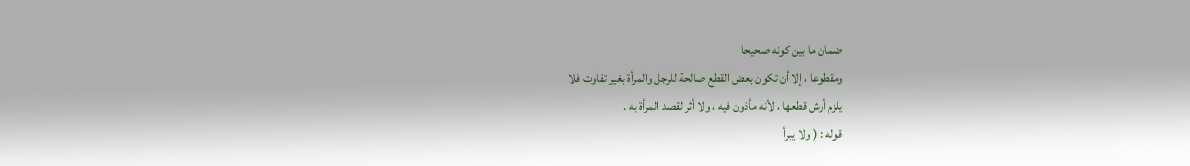ضمان ما بين كونه صحيحا
ومقطوعا ، إلا أن تكون بعض القطع صالحة للرجل والمرأة بغير تفاوت فلا
يلزم أرش قطعها ، لأنه مأذون فيه ، ولا أثر لقصد المرأة به .
قوله : ( ولا يبرأ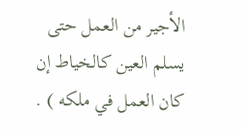الأجير من العمل حتى يسلم العين كالخياط إن
كان العمل في ملكه ) .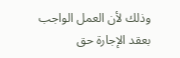وذلك لأن العمل الواجب بعقد الإجارة حق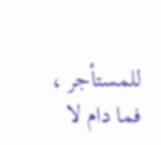للمستأجر ، فما دام لا